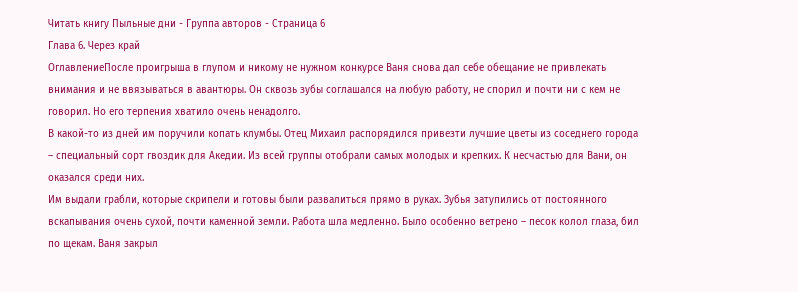Читать книгу Пыльные дни - Группа авторов - Страница 6
Глава 6. Через край
ОглавлениеПосле проигрыша в глупом и никому не нужном конкурсе Ваня снова дал себе обещание не привлекать внимания и не ввязываться в авантюры. Он сквозь зубы соглашался на любую работу, не спорил и почти ни с кем не говорил. Но его терпения хватило очень ненадолго.
В какой-то из дней им поручили копать клумбы. Отец Михаил распорядился привезти лучшие цветы из соседнего города – специальный сорт гвоздик для Акедии. Из всей группы отобрали самых молодых и крепких. К несчастью для Вани, он оказался среди них.
Им выдали грабли, которые скрипели и готовы были развалиться прямо в руках. Зубья затупились от постоянного вскапывания очень сухой, почти каменной земли. Работа шла медленно. Было особенно ветрено – песок колол глаза, бил по щекам. Ваня закрыл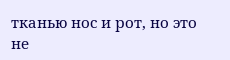тканью нос и рот, но это не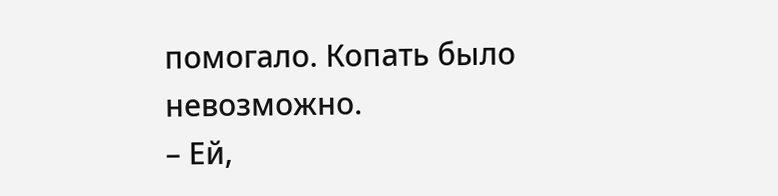помогало. Копать было невозможно.
– Ей,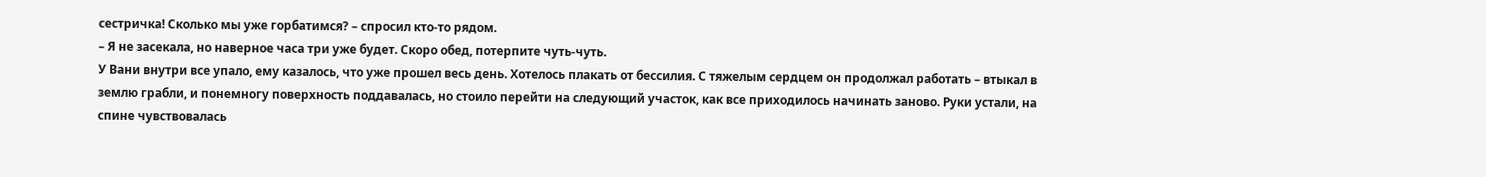сестричка! Сколько мы уже горбатимся? – спросил кто-то рядом.
– Я не засекала, но наверное часа три уже будет. Скоро обед, потерпите чуть-чуть.
У Вани внутри все упало, ему казалось, что уже прошел весь день. Хотелось плакать от бессилия. С тяжелым сердцем он продолжал работать – втыкал в землю грабли, и понемногу поверхность поддавалась, но стоило перейти на следующий участок, как все приходилось начинать заново. Руки устали, на спине чувствовалась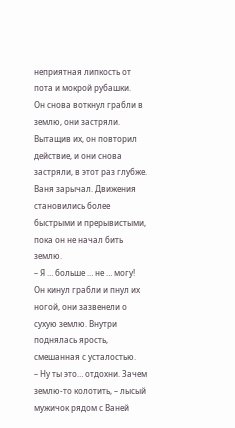неприятная липкость от пота и мокрой рубашки.
Он снова воткнул грабли в землю, они застряли. Вытащив их, он повторил действие, и они снова застряли, в этот раз глубже. Ваня зарычал. Движения становились более быстрыми и прерывистыми, пока он не начал бить землю.
– Я … больше … не … могу!
Он кинул грабли и пнул их ногой, они зазвенели о сухую землю. Внутри поднялась ярость, смешанная с усталостью.
– Ну ты это… отдохни. Зачем землю-то колотить, – лысый мужичок рядом с Ваней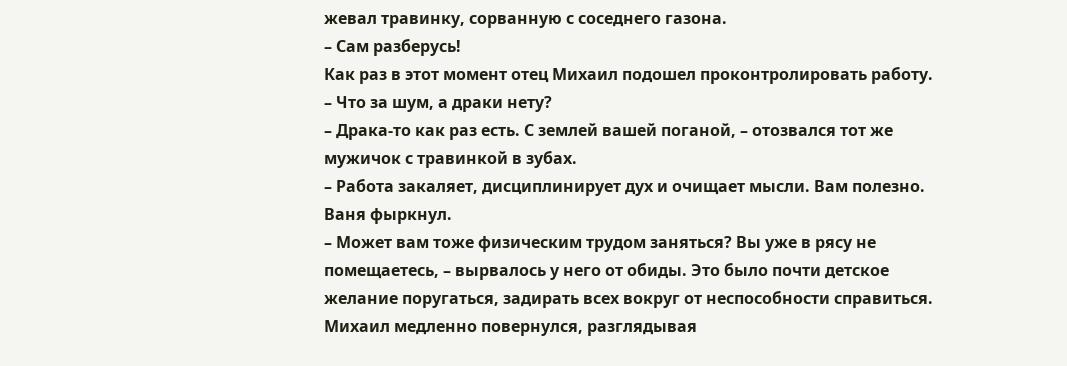жевал травинку, сорванную с соседнего газона.
– Сам разберусь!
Как раз в этот момент отец Михаил подошел проконтролировать работу.
– Что за шум, а драки нету?
– Драка-то как раз есть. С землей вашей поганой, – отозвался тот же мужичок с травинкой в зубах.
– Работа закаляет, дисциплинирует дух и очищает мысли. Вам полезно.
Ваня фыркнул.
– Может вам тоже физическим трудом заняться? Вы уже в рясу не помещаетесь, – вырвалось у него от обиды. Это было почти детское желание поругаться, задирать всех вокруг от неспособности справиться.
Михаил медленно повернулся, разглядывая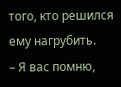того, кто решился ему нагрубить.
– Я вас помню,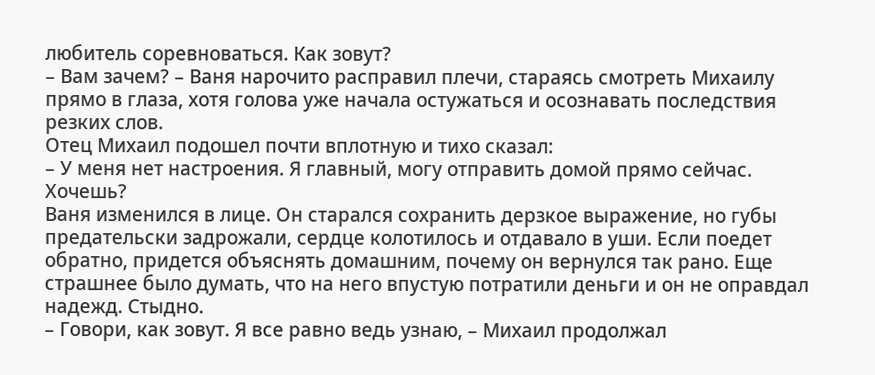любитель соревноваться. Как зовут?
– Вам зачем? – Ваня нарочито расправил плечи, стараясь смотреть Михаилу прямо в глаза, хотя голова уже начала остужаться и осознавать последствия резких слов.
Отец Михаил подошел почти вплотную и тихо сказал:
– У меня нет настроения. Я главный, могу отправить домой прямо сейчас. Хочешь?
Ваня изменился в лице. Он старался сохранить дерзкое выражение, но губы предательски задрожали, сердце колотилось и отдавало в уши. Если поедет обратно, придется объяснять домашним, почему он вернулся так рано. Еще страшнее было думать, что на него впустую потратили деньги и он не оправдал надежд. Стыдно.
– Говори, как зовут. Я все равно ведь узнаю, – Михаил продолжал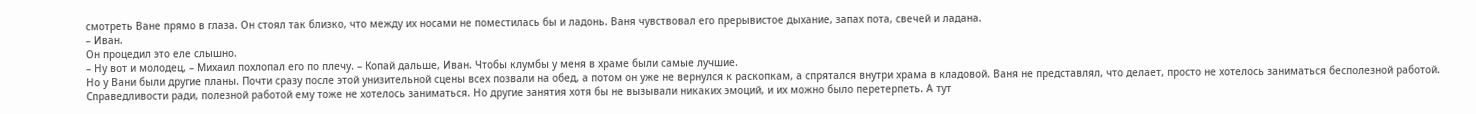смотреть Ване прямо в глаза. Он стоял так близко, что между их носами не поместилась бы и ладонь. Ваня чувствовал его прерывистое дыхание, запах пота, свечей и ладана.
– Иван.
Он процедил это еле слышно.
– Ну вот и молодец, – Михаил похлопал его по плечу. – Копай дальше, Иван. Чтобы клумбы у меня в храме были самые лучшие.
Но у Вани были другие планы. Почти сразу после этой унизительной сцены всех позвали на обед, а потом он уже не вернулся к раскопкам, а спрятался внутри храма в кладовой. Ваня не представлял, что делает, просто не хотелось заниматься бесполезной работой. Справедливости ради, полезной работой ему тоже не хотелось заниматься. Но другие занятия хотя бы не вызывали никаких эмоций, и их можно было перетерпеть. А тут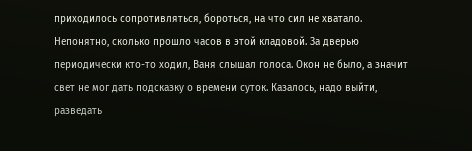приходилось сопротивляться, бороться, на что сил не хватало.
Непонятно, сколько прошло часов в этой кладовой. За дверью периодически кто-то ходил, Ваня слышал голоса. Окон не было, а значит свет не мог дать подсказку о времени суток. Казалось, надо выйти, разведать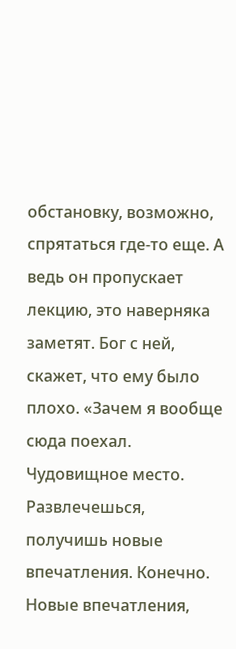обстановку, возможно, спрятаться где-то еще. А ведь он пропускает лекцию, это наверняка заметят. Бог с ней, скажет, что ему было плохо. «Зачем я вообще сюда поехал. Чудовищное место. Развлечешься, получишь новые впечатления. Конечно. Новые впечатления,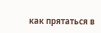как прятаться в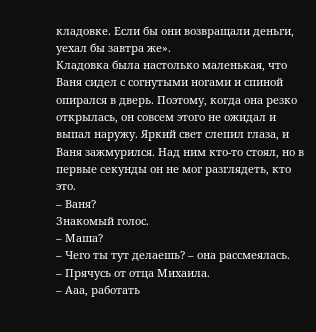кладовке. Если бы они возвращали деньги, уехал бы завтра же».
Кладовка была настолько маленькая, что Ваня сидел с согнутыми ногами и спиной опирался в дверь. Поэтому, когда она резко открылась, он совсем этого не ожидал и выпал наружу. Яркий свет слепил глаза, и Ваня зажмурился. Над ним кто-то стоял, но в первые секунды он не мог разглядеть, кто это.
– Ваня?
Знакомый голос.
– Маша?
– Чего ты тут делаешь? – она рассмеялась.
– Прячусь от отца Михаила.
– Ааа, работать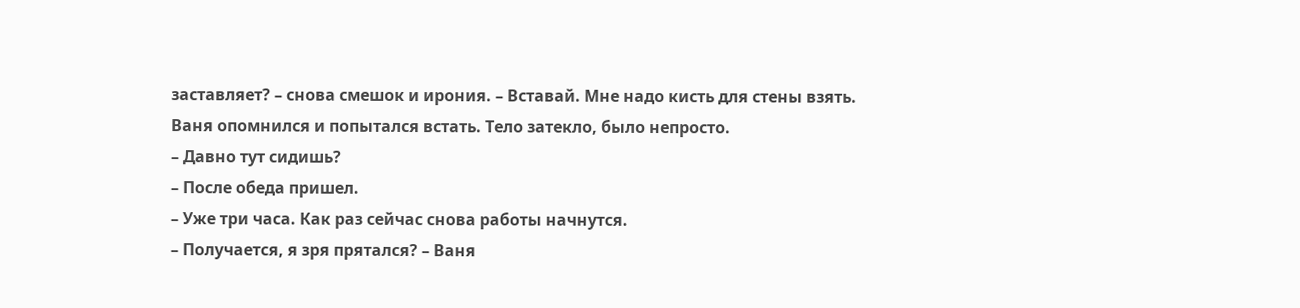заставляет? – снова смешок и ирония. – Вставай. Мне надо кисть для стены взять.
Ваня опомнился и попытался встать. Тело затекло, было непросто.
– Давно тут сидишь?
– После обеда пришел.
– Уже три часа. Как раз сейчас снова работы начнутся.
– Получается, я зря прятался? – Ваня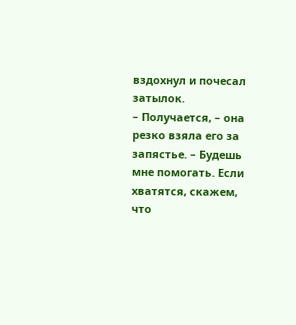вздохнул и почесал затылок.
– Получается, – она резко взяла его за запястье. – Будешь мне помогать. Если хватятся, скажем, что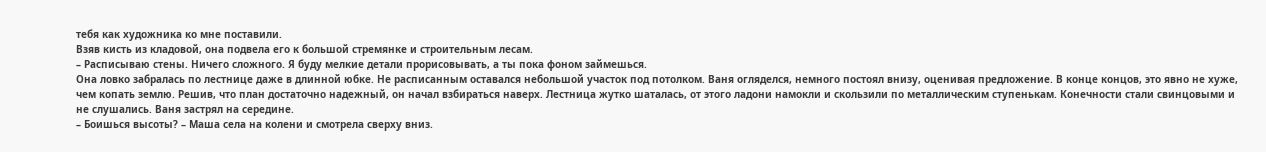тебя как художника ко мне поставили.
Взяв кисть из кладовой, она подвела его к большой стремянке и строительным лесам.
– Расписываю стены. Ничего сложного. Я буду мелкие детали прорисовывать, а ты пока фоном займешься.
Она ловко забралась по лестнице даже в длинной юбке. Не расписанным оставался небольшой участок под потолком. Ваня огляделся, немного постоял внизу, оценивая предложение. В конце концов, это явно не хуже, чем копать землю. Решив, что план достаточно надежный, он начал взбираться наверх. Лестница жутко шаталась, от этого ладони намокли и скользили по металлическим ступенькам. Конечности стали свинцовыми и не слушались. Ваня застрял на середине.
– Боишься высоты? – Маша села на колени и смотрела сверху вниз.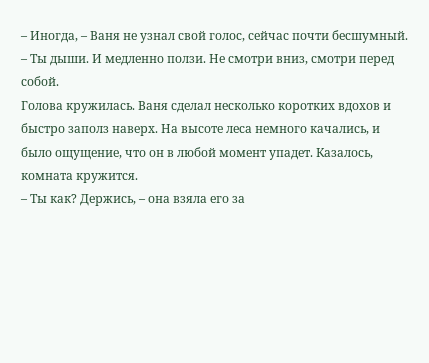– Иногда, – Ваня не узнал свой голос, сейчас почти бесшумный.
– Ты дыши. И медленно ползи. Не смотри вниз, смотри перед собой.
Голова кружилась. Ваня сделал несколько коротких вдохов и быстро заполз наверх. На высоте леса немного качались, и было ощущение, что он в любой момент упадет. Казалось, комната кружится.
– Ты как? Держись, – она взяла его за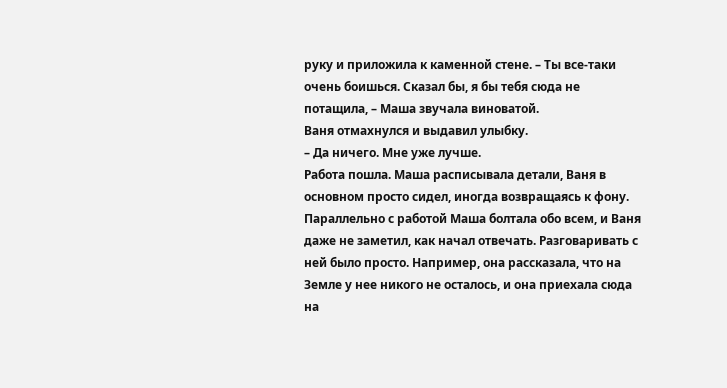руку и приложила к каменной стене. – Ты все-таки очень боишься. Сказал бы, я бы тебя сюда не потащила, – Маша звучала виноватой.
Ваня отмахнулся и выдавил улыбку.
– Да ничего. Мне уже лучше.
Работа пошла. Маша расписывала детали, Ваня в основном просто сидел, иногда возвращаясь к фону.
Параллельно с работой Маша болтала обо всем, и Ваня даже не заметил, как начал отвечать. Разговаривать с ней было просто. Например, она рассказала, что на Земле у нее никого не осталось, и она приехала сюда на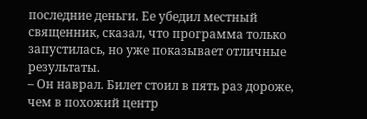последние деньги. Ее убедил местный священник, сказал, что программа только запустилась, но уже показывает отличные результаты.
– Он наврал. Билет стоил в пять раз дороже, чем в похожий центр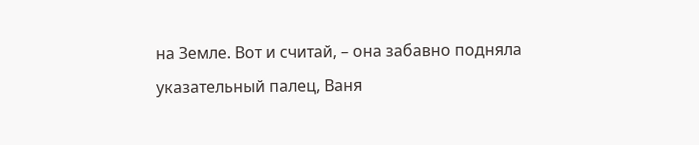на Земле. Вот и считай, – она забавно подняла указательный палец, Ваня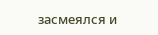засмеялся и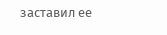заставил ее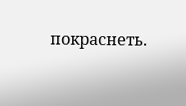покраснеть.